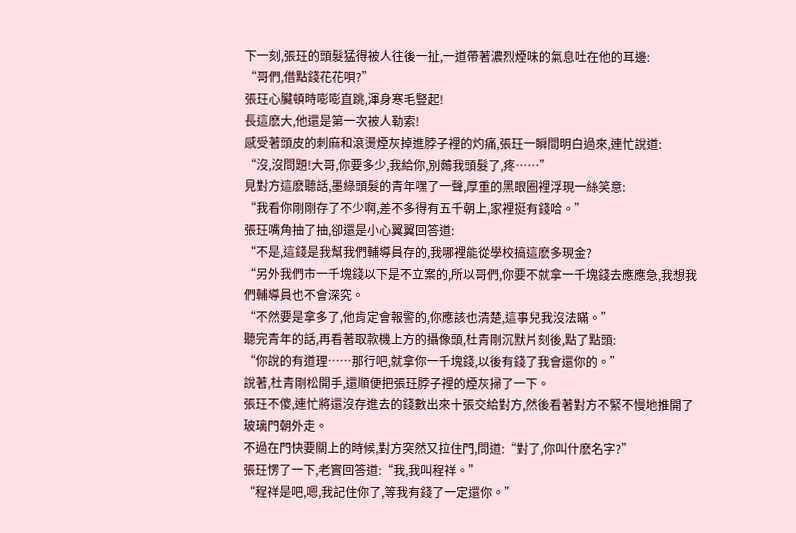下一刻,張玨的頭髮猛得被人往後一扯,一道帶著濃烈煙味的氣息吐在他的耳邊:
“哥們,借點錢花花唄?”
張玨心臟頓時嘭嘭直跳,渾身寒毛豎起!
長這麽大,他還是第一次被人勒索!
感受著頭皮的刺麻和滾燙煙灰掉進脖子裡的灼痛,張玨一瞬間明白過來,連忙說道:
“沒,沒問題!大哥,你要多少,我給你,別薅我頭髮了,疼……”
見對方這麽聽話,墨綠頭髮的青年嘿了一聲,厚重的黑眼圈裡浮現一絲笑意:
“我看你剛剛存了不少啊,差不多得有五千朝上,家裡挺有錢哈。”
張玨嘴角抽了抽,卻還是小心翼翼回答道:
“不是,這錢是我幫我們輔導員存的,我哪裡能從學校搞這麽多現金?
“另外我們市一千塊錢以下是不立案的,所以哥們,你要不就拿一千塊錢去應應急,我想我們輔導員也不會深究。
“不然要是拿多了,他肯定會報警的,你應該也清楚,這事兒我沒法瞞。”
聽完青年的話,再看著取款機上方的攝像頭,杜青剛沉默片刻後,點了點頭:
“你說的有道理……那行吧,就拿你一千塊錢,以後有錢了我會還你的。”
說著,杜青剛松開手,還順便把張玨脖子裡的煙灰掃了一下。
張玨不傻,連忙將還沒存進去的錢數出來十張交給對方,然後看著對方不緊不慢地推開了玻璃門朝外走。
不過在門快要關上的時候,對方突然又拉住門,問道:“對了,你叫什麽名字?”
張玨愣了一下,老實回答道:“我,我叫程祥。”
“程祥是吧,嗯,我記住你了,等我有錢了一定還你。”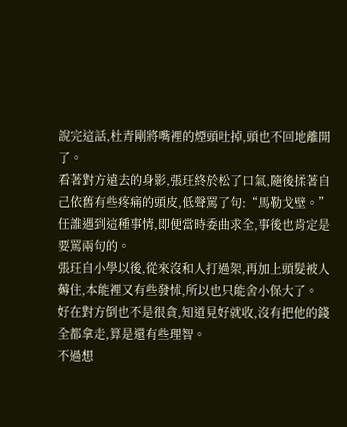說完這話,杜青剛將嘴裡的煙頭吐掉,頭也不回地離開了。
看著對方遠去的身影,張玨終於松了口氣,隨後揉著自己依舊有些疼痛的頭皮,低聲罵了句:“馬勒戈壁。”
任誰遇到這種事情,即便當時委曲求全,事後也肯定是要罵兩句的。
張玨自小學以後,從來沒和人打過架,再加上頭髮被人薅住,本能裡又有些發怵,所以也只能舍小保大了。
好在對方倒也不是很貪,知道見好就收,沒有把他的錢全都拿走,算是還有些理智。
不過想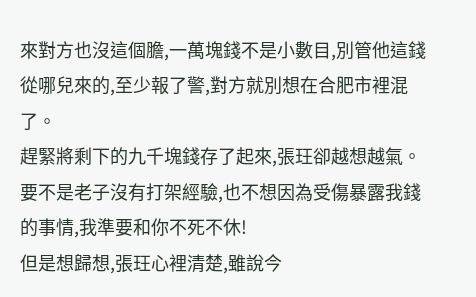來對方也沒這個膽,一萬塊錢不是小數目,別管他這錢從哪兒來的,至少報了警,對方就別想在合肥市裡混了。
趕緊將剩下的九千塊錢存了起來,張玨卻越想越氣。
要不是老子沒有打架經驗,也不想因為受傷暴露我錢的事情,我準要和你不死不休!
但是想歸想,張玨心裡清楚,雖說今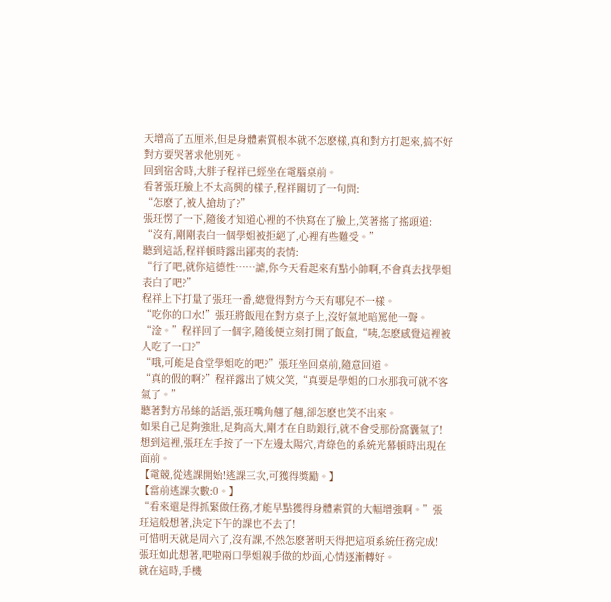天增高了五厘米,但是身體素質根本就不怎麽樣,真和對方打起來,搞不好對方要哭著求他別死。
回到宿舍時,大胖子程祥已經坐在電腦桌前。
看著張玨臉上不太高興的樣子,程祥關切了一句問:
“怎麽了,被人搶劫了?”
張玨愣了一下,隨後才知道心裡的不快寫在了臉上,笑著搖了搖頭道:
“沒有,剛剛表白一個學姐被拒絕了,心裡有些難受。”
聽到這話,程祥頓時露出鄙夷的表情:
“行了吧,就你這德性……謔,你今天看起來有點小帥啊,不會真去找學姐表白了吧?”
程祥上下打量了張玨一番,總覺得對方今天有哪兒不一樣。
“吃你的口水!”張玨將飯甩在對方桌子上,沒好氣地暗罵他一聲。
“淦。”程祥回了一個字,隨後便立刻打開了飯盒,“咦,怎麽感覺這裡被人吃了一口?”
“哦,可能是食堂學姐吃的吧?”張玨坐回桌前,隨意回道。
“真的假的啊?”程祥露出了姨父笑,“真要是學姐的口水那我可就不客氣了。”
聽著對方吊絲的話語,張玨嘴角翹了翹,卻怎麽也笑不出來。
如果自己足夠強壯,足夠高大,剛才在自助銀行,就不會受那份窩囊氣了!
想到這裡,張玨左手按了一下左邊太陽穴,青綠色的系統光幕頓時出現在面前。
【電競,從逃課開始!逃課三次,可獲得獎勵。】
【當前逃課次數:0。】
“看來還是得抓緊做任務,才能早點獲得身體素質的大幅增強啊。”張玨這般想著,決定下午的課也不去了!
可惜明天就是周六了,沒有課,不然怎麽著明天得把這項系統任務完成!
張玨如此想著,吧啦兩口學姐親手做的炒面,心情逐漸轉好。
就在這時,手機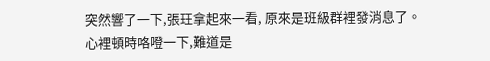突然響了一下,張玨拿起來一看, 原來是班級群裡發消息了。
心裡頓時咯噔一下,難道是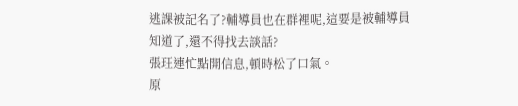逃課被記名了?輔導員也在群裡呢,這要是被輔導員知道了,還不得找去談話?
張玨連忙點開信息,頓時松了口氣。
原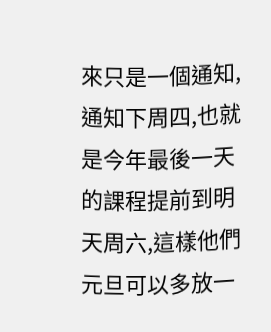來只是一個通知,通知下周四,也就是今年最後一天的課程提前到明天周六,這樣他們元旦可以多放一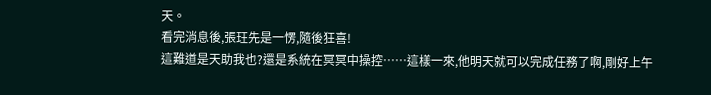天。
看完消息後,張玨先是一愣,隨後狂喜!
這難道是天助我也?還是系統在冥冥中操控……這樣一來,他明天就可以完成任務了啊,剛好上午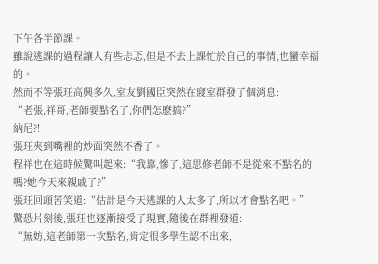下午各半節課。
雖說逃課的過程讓人有些忐忑,但是不去上課忙於自己的事情,也蠻幸福的。
然而不等張玨高興多久,室友劉國臣突然在寢室群發了個消息:
“老張,祥哥,老師要點名了,你們怎麽搞?”
納尼?!
張玨夾到嘴裡的炒面突然不香了。
程祥也在這時候驚叫起來:“我靠,慘了,這思修老師不是從來不點名的嗎?她今天來親戚了?”
張玨回頭苦笑道:“估計是今天逃課的人太多了,所以才會點名吧。”
驚恐片刻後,張玨也逐漸接受了現實,隨後在群裡發道:
“無妨,這老師第一次點名,肯定很多學生認不出來,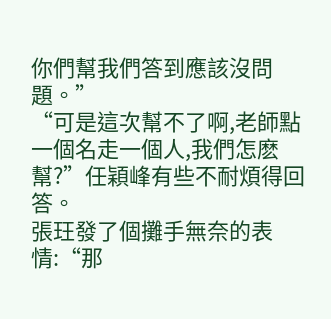你們幫我們答到應該沒問題。”
“可是這次幫不了啊,老師點一個名走一個人,我們怎麽幫?”任穎峰有些不耐煩得回答。
張玨發了個攤手無奈的表情:“那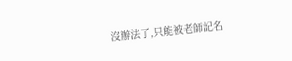沒辦法了,只能被老師記名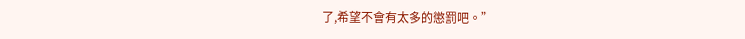了,希望不會有太多的懲罰吧。”